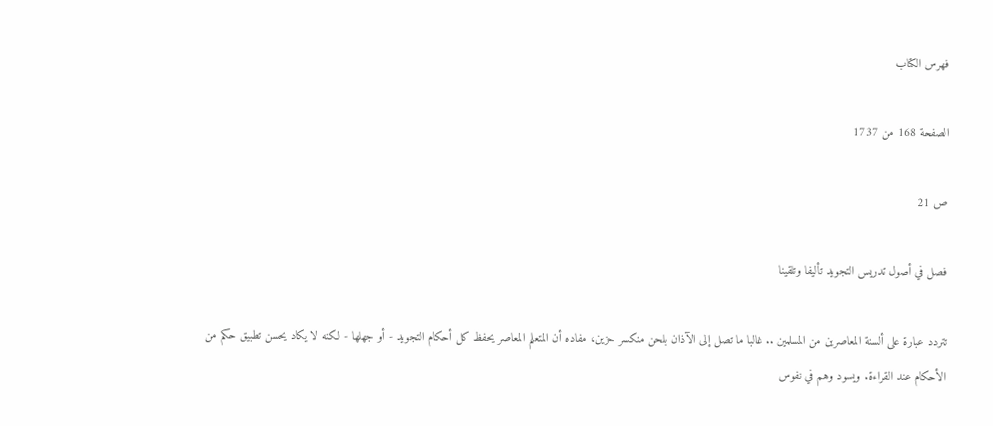فهرس الكتاب

الصفحة 168 من 1737

ص 21

فصل في أصول تدريس التجويد تأليفا وتلقينا

تتردد عبارة على ألسنة المعاصرين من المسلمين .. غالبا ما تصل إلى الآذان بلحن منكسر حزين، مفاده أن المتعلم المعاصر يحفظ كل أحكام التجويد - أو جهلها - لكنه لا يكاد يحسن تطبيق حكم من الأحكام عند القراءة. ويسود وهم في نفوس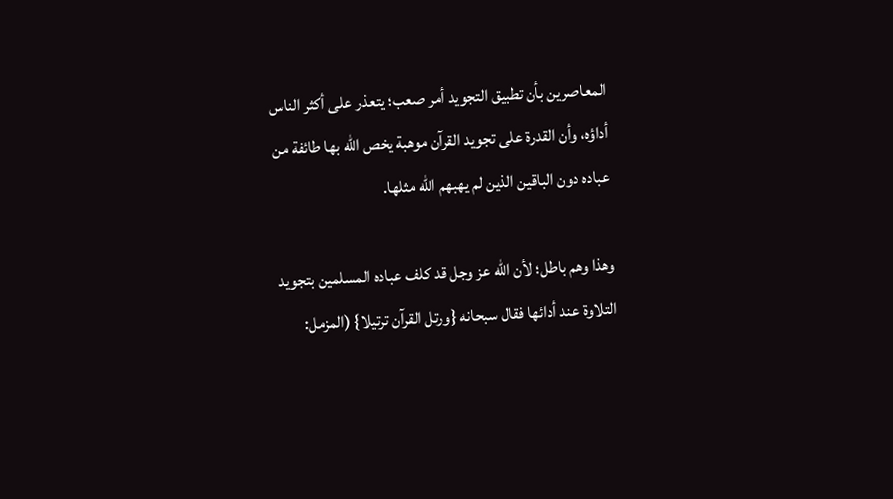المعاصرين بأن تطبيق التجويد أمر صعب؛ يتعذر على أكثر الناس أداؤه، وأن القدرة على تجويد القرآن موهبة يخص الله بها طائفة من عباده دون الباقين الذين لم يهبهم الله مثلها.

وهذا وهم باطل؛ لأن الله عز وجل قد كلف عباده المسلمين بتجويد التلاوة عند أدائها فقال سبحانه {ورتل القرآن ترتيلا} (المزمل: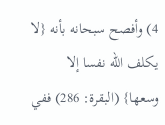4) وأفصح سبحانه بأنه {لا يكلف الله نفسا إلا وسعها} (البقرة: 286) ففي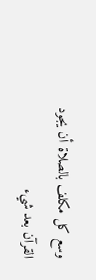وسع كل مكلف بالصلاة أن يجود القرآن بعد شيء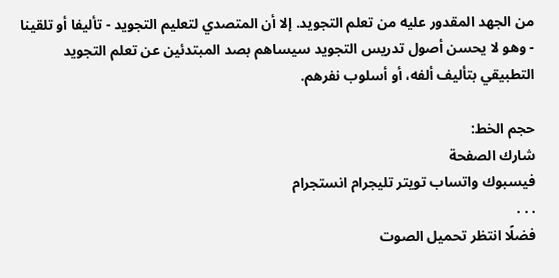من الجهد المقدور عليه من تعلم التجويد. إلا أن المتصدي لتعليم التجويد - تأليفا أو تلقينا - وهو لا يحسن أصول تدريس التجويد سيساهم بصد المبتدئين عن تعلم التجويد التطبيقي بتأليف ألفه، أو أسلوب نفرهم.

حجم الخط:
شارك الصفحة
فيسبوك واتساب تويتر تليجرام انستجرام
. . .
فضلًا انتظر تحميل الصوت